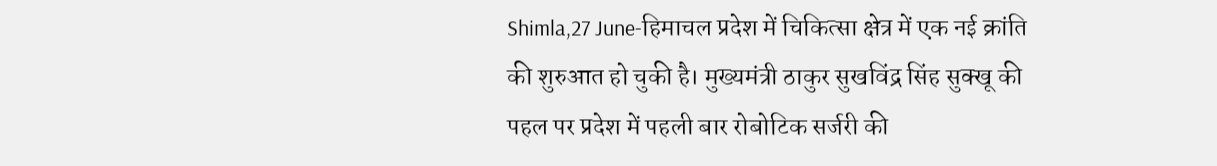Shimla,27 June-हिमाचल प्रदेश में चिकित्सा क्षेत्र में एक नई क्रांति की शुरुआत हो चुकी है। मुख्यमंत्री ठाकुर सुखविंद्र सिंह सुक्खू की पहल पर प्रदेश में पहली बार रोबोटिक सर्जरी की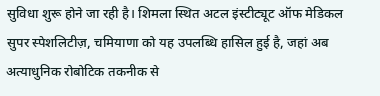सुविधा शुरू होने जा रही है। शिमला स्थित अटल इंस्टीट्यूट ऑफ मेडिकल सुपर स्पेशलिटीज़, चमियाणा को यह उपलब्धि हासिल हुई है, जहां अब अत्याधुनिक रोबोटिक तकनीक से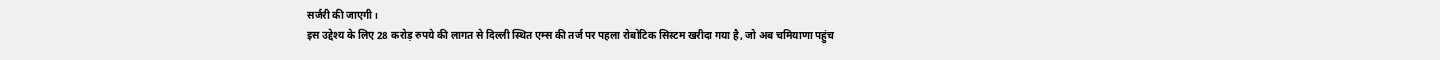सर्जरी की जाएगी।
इस उद्देश्य के लिए 28 करोड़ रुपये की लागत से दिल्ली स्थित एम्स की तर्ज पर पहला रोबोटिक सिस्टम खरीदा गया है, जो अब चमियाणा पहुंच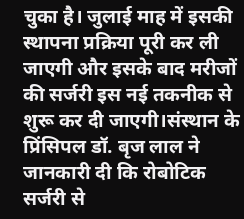चुका है। जुलाई माह में इसकी स्थापना प्रक्रिया पूरी कर ली जाएगी और इसके बाद मरीजों की सर्जरी इस नई तकनीक से शुरू कर दी जाएगी।संस्थान के प्रिंसिपल डॉ. बृज लाल ने जानकारी दी कि रोबोटिक सर्जरी से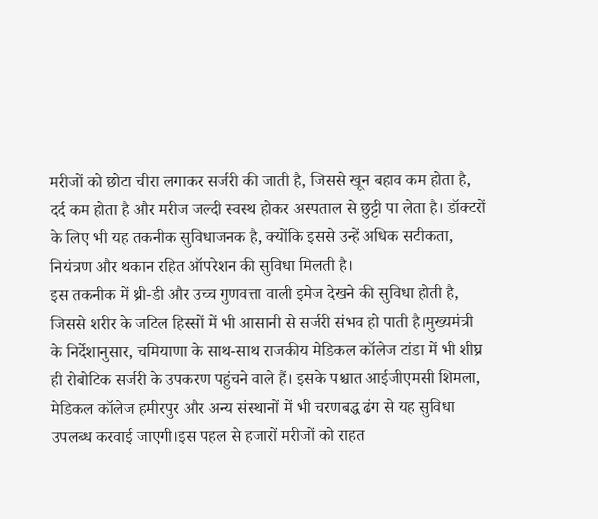मरीजों को छोटा चीरा लगाकर सर्जरी की जाती है, जिससे खून बहाव कम होता है, दर्द कम होता है और मरीज जल्दी स्वस्थ होकर अस्पताल से छुट्टी पा लेता है। डॉक्टरों के लिए भी यह तकनीक सुविधाजनक है, क्योंकि इससे उन्हें अधिक सटीकता, नियंत्रण और थकान रहित ऑपरेशन की सुविधा मिलती है।
इस तकनीक में थ्री-डी और उच्च गुणवत्ता वाली इमेज देखने की सुविधा होती है, जिससे शरीर के जटिल हिस्सों में भी आसानी से सर्जरी संभव हो पाती है।मुख्यमंत्री के निर्देशानुसार, चमियाणा के साथ-साथ राजकीय मेडिकल कॉलेज टांडा में भी शीघ्र ही रोबोटिक सर्जरी के उपकरण पहुंचने वाले हैं। इसके पश्चात आईजीएमसी शिमला, मेडिकल कॉलेज हमीरपुर और अन्य संस्थानों में भी चरणबद्ध ढंग से यह सुविधा उपलब्ध करवाई जाएगी।इस पहल से हजारों मरीजों को राहत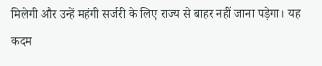मिलेगी और उन्हें महंगी सर्जरी के लिए राज्य से बाहर नहीं जाना पड़ेगा। यह कदम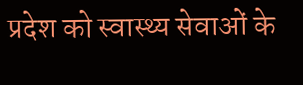प्रदेश को स्वास्थ्य सेवाओं के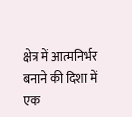क्षेत्र में आत्मनिर्भर बनाने की दिशा में एक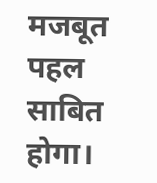मजबूत पहल साबित होगा।